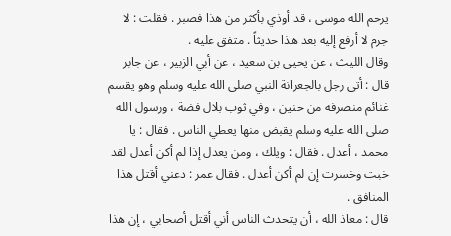يرحم الله موسى ، قد أوذي بأكثر من هذا فصبر . فقلت : لا جرم لا أرفع إليه بعد هذا حديثاً . متفق عليه .
وقال الليث ، عن يحيى بن سعيد ، عن أبي الزبير ، عن جابر قال : أتى رجل بالجعرانة النبي صلى الله عليه وسلم وهو يقسم غنائم منصرفه من حنين ، وفي ثوب بلال فضة ، ورسول الله صلى الله عليه وسلم يقبض منها يعطي الناس . فقال : يا محمد ، أعدل . فقال : ويلك ، ومن يعدل إذا لم أكن أعدل لقد خبت وخسرت إن لم أكن أعدل . فقال عمر : دعني أقتل هذا المنافق .
قال : معاذ الله ، أن يتحدث الناس أني أقتل أصحابي ، إن هذا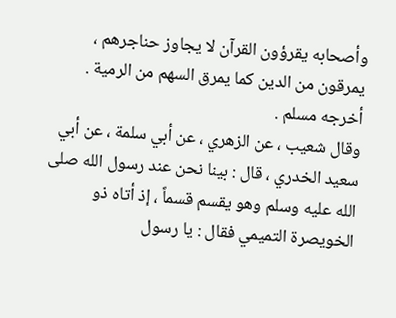وأصحابه يقرؤون القرآن لا يجاوز حناجرهم ، يمرقون من الدين كما يمرق السهم من الرمية . أخرجه مسلم .
وقال شعيب ، عن الزهري ، عن أبي سلمة ، عن أبي سعيد الخدري ، قال : بينا نحن عند رسول الله صلى الله عليه وسلم وهو يقسم قسماً ، إذ أتاه ذو الخويصرة التميمي فقال : يا رسول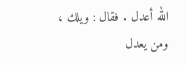الله أعدل . فقال : ويلك ، ومن يعدل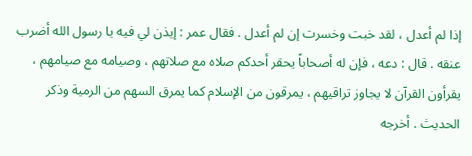إذا لم أعدل ، لقد خبت وخسرت إن لم أعدل . فقال عمر : إيذن لي فيه يا رسول الله أضرب عنقه . قال : دعه ، فإن له أصحاباً يحقر أحدكم صلاه مع صلاتهم ، وصيامه مع صيامهم ، يقرأون القرآن لا يجاوز تراقيهم ، يمرقون من الإسلام كما يمرق السهم من الرمية وذكر الحديث . أخرجه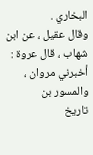البخاري .
وقال عقيل ، عن ابن شهاب ، قال عروة : أخبرني مروان ، والمسور بن
تاريخ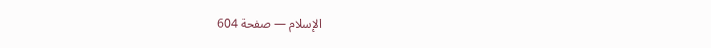الإسلام — صفحة 604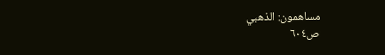مساهمون: الذهبي
ص٦٠٤